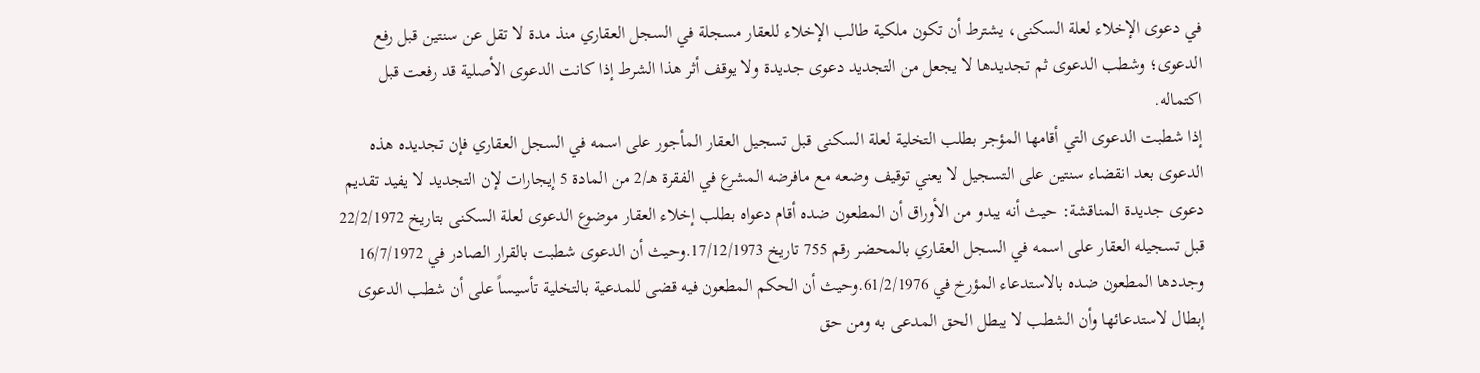في دعوى الإخلاء لعلة السكنى، يشترط أن تكون ملكية طالب الإخلاء للعقار مسجلة في السجل العقاري منذ مدة لا تقل عن سنتين قبل رفع الدعوى؛ وشطب الدعوى ثم تجديدها لا يجعل من التجديد دعوى جديدة ولا يوقف أثر هذا الشرط إذا كانت الدعوى الأصلية قد رفعت قبل اكتماله.
إذا شطبت الدعوى التي أقامها المؤجر بطلب التخلية لعلة السكنى قبل تسجيل العقار المأجور على اسمه في السجل العقاري فإن تجديده هذه الدعوى بعد انقضاء سنتين على التسجيل لا يعني توقيف وضعه مع مافرضه المشرع في الفقرة هـ/2 من المادة 5 إيجارات لإن التجديد لا يفيد تقديم دعوى جديدة المناقشة: حيث أنه يبدو من الأوراق أن المطعون ضده أقام دعواه بطلب إخلاء العقار موضوع الدعوى لعلة السكنى بتاريخ 22/2/1972 قبل تسجيله العقار على اسمه في السجل العقاري بالمحضر رقم 755 تاريخ 17/12/1973.وحيث أن الدعوى شطبت بالقرار الصادر في 16/7/1972 وجددها المطعون ضده بالاستدعاء المؤرخ في 61/2/1976.وحيث أن الحكم المطعون فيه قضى للمدعية بالتخلية تأسيساً على أن شطب الدعوى إبطال لاستدعائها وأن الشطب لا يبطل الحق المدعى به ومن حق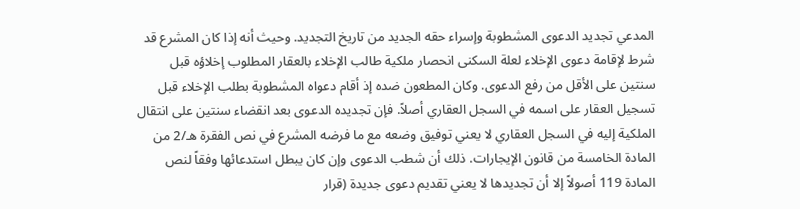المدعي تجديد الدعوى المشطوبة وإسراء حقه الجديد من تاريخ التجديد. وحيث أنه إذا كان المشرع قد شرط لإقامة دعوى الإخلاء لعلة السكنى انحصار ملكية طالب الإخلاء بالعقار المطلوب إخلاؤه قبل سنتين على الأقل من رفع الدعوى. وكان المطعون ضده إذ أقام دعواه المشطوبة بطلب الإخلاء قبل تسجيل العقار على اسمه في السجل العقاري أصلاً. فإن تجديده الدعوى بعد انقضاء سنتين على انتقال الملكية إليه في السجل العقاري لا يعني توفيق وضعه مع ما فرضه المشرع في نص الفقرة هـ/2 من المادة الخامسة من قانون الإيجارات. ذلك أن شطب الدعوى وإن كان يبطل استدعائها وفقاً لنص المادة 119 أصولاً إلا أن تجديدها لا يعني تقديم دعوى جديدة (قرار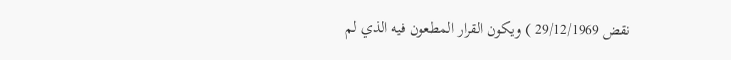نقض 29/12/1969 ) ويكون القرار المطعون فيه الذي لم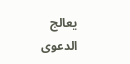يعالج الدعوى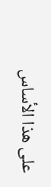على هذا الأساس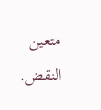متعين النقض.